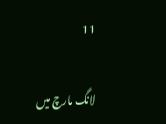11

لانگ مارچ میں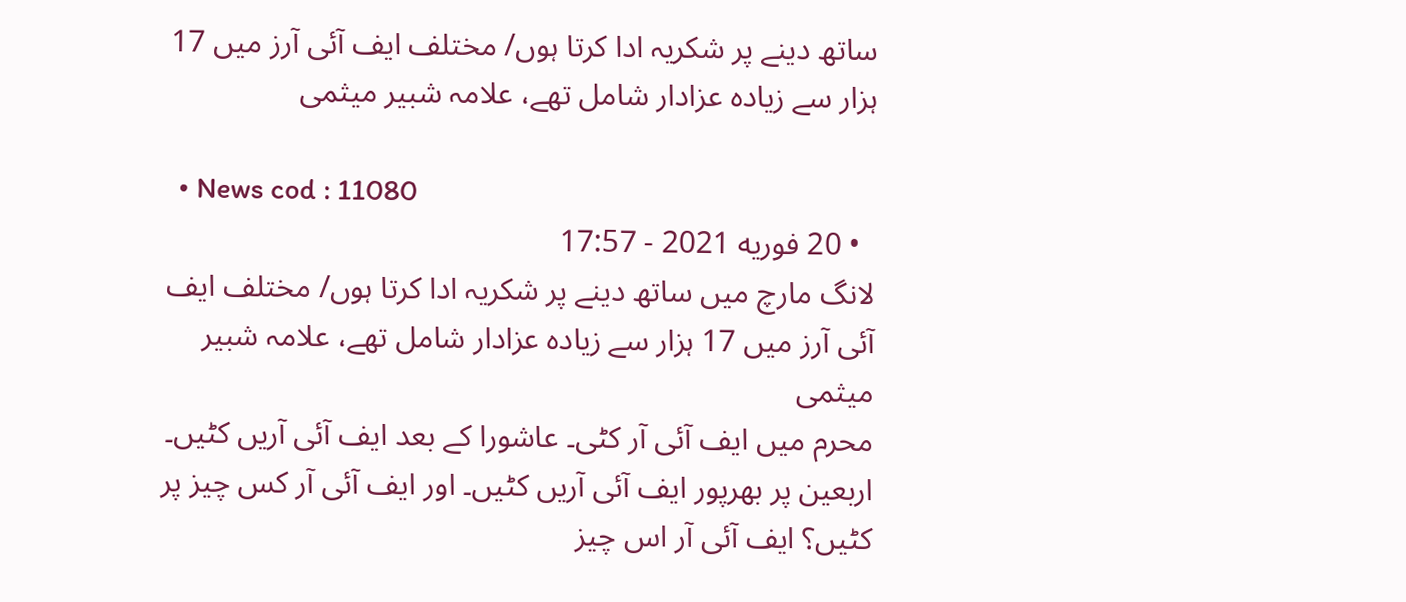ساتھ دینے پر شکریہ ادا کرتا ہوں/ مختلف ایف آئی آرز میں 17 ہزار سے زیادہ عزادار شامل تھے، علامہ شبیر میثمی

  • News cod : 11080
  • 20 فوریه 2021 - 17:57
لانگ مارچ میں ساتھ دینے پر شکریہ ادا کرتا ہوں/ مختلف ایف آئی آرز میں 17 ہزار سے زیادہ عزادار شامل تھے، علامہ شبیر میثمی
محرم میں ایف آئی آر کٹی۔ عاشورا کے بعد ایف آئی آریں کٹیں۔ اربعین پر بھرپور ایف آئی آریں کٹیں۔ اور ایف آئی آر کس چیز پر کٹیں؟ ایف آئی آر اس چیز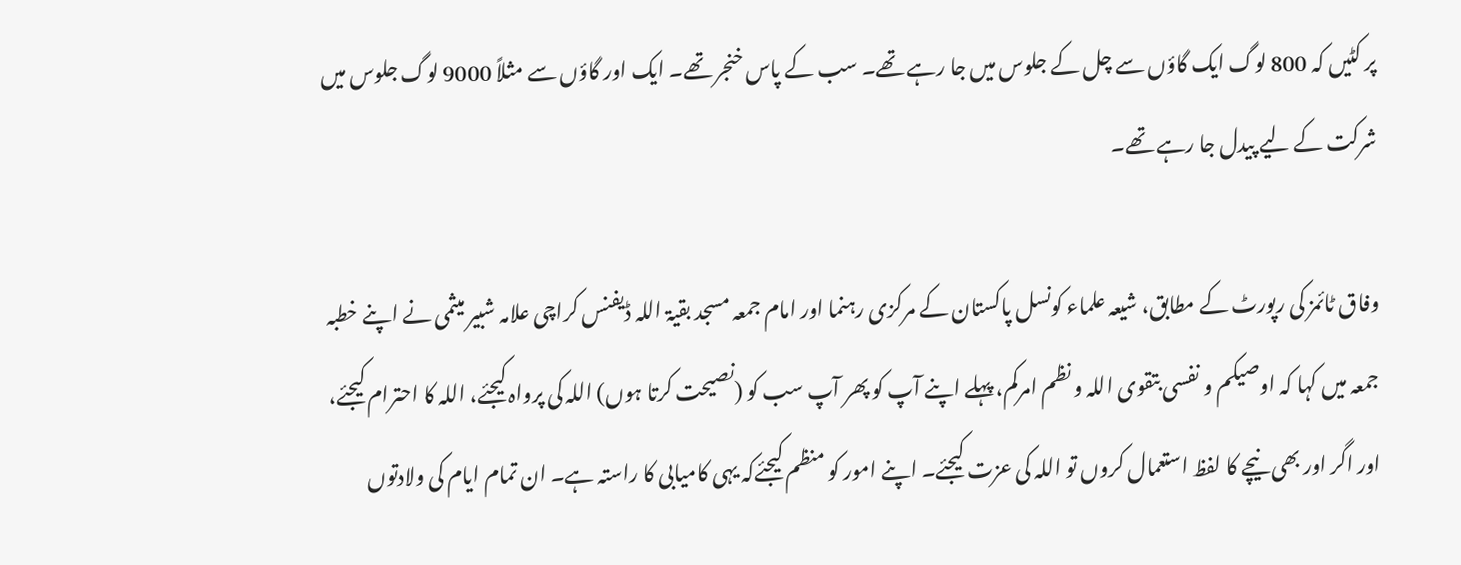پر کٹیں کہ 800 لوگ ایک گاؤں سے چل کے جلوس میں جا رہے تھے۔ سب کے پاس خنجر تھے۔ ایک اور گاؤں سے مثلاً 9000 لوگ جلوس میں شرکت کے لیے پیدل جا رہے تھے۔

وفاق ٹائمز کی رپورٹ کے مطابق، شیعہ علماء کونسل پاکستان کے مرکزی رہنما اور امام جمعہ مسجد بقیۃ اللہ ڈیفنس کراچی علامہ شبیر میثمی نے اپنے خطبہ جمعہ میں کہا کہ اوصیکم و نفسی بتقوی اللہ و نظم امرکم، پہلے اپنے آپ کو پھر آپ سب کو (نصیحت کرتا ہوں) اللہ کی پرواہ کیجئے، اللہ کا احترام کیجئے، اور اگر اور بھی نیچے کا لفظ استعمال کروں تو اللہ کی عزت کیجئے۔ اپنے امور کو منظم کیجئےکہ یہی کامیابی کا راستہ ہے۔ ان تمام ایام کی ولادتوں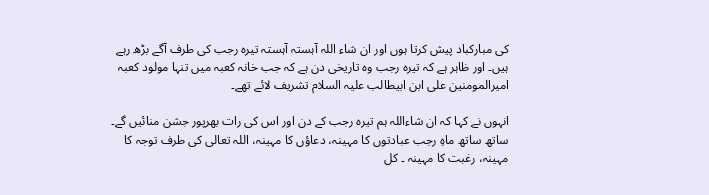کی مبارکباد پیش کرتا ہوں اور ان شاء اللہ آہستہ آہستہ تیرہ رجب کی طرف آگے بڑھ رہے ہیں۔ اور ظاہر ہے کہ تیرہ رجب وہ تاریخی دن ہے کہ جب خانہ کعبہ میں تنہا مولود کعبہ امیرالمومنین علی ابن ابیطالب علیہ السلام تشریف لائے تھے۔

انہوں نے کہا کہ ان شاءاللہ ہم تیرہ رجب کے دن اور اس کی رات بھرپور جشن منائیں گے۔ ساتھ ساتھ ماہِ رجب عبادتوں کا مہینہ، دعاؤں کا مہینہ، اللہ تعالی کی طرف توجہ کا مہینہ، رغبت کا مہینہ ۔ کل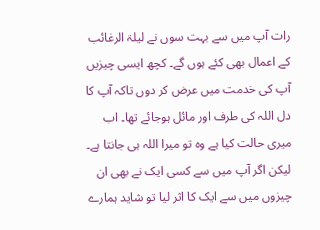رات آپ میں سے بہت سوں نے لیلۃ الرغائب کے اعمال بھی کئے ہوں گے۔ کچھ ایسی چیزیں آپ کی خدمت میں عرض کر دوں تاکہ آپ کا دل اللہ کی طرف اور مائل ہوجائے تھا۔ اب میری حالت کیا ہے وہ تو میرا اللہ ہی جانتا ہے۔ لیکن اگر آپ میں سے کسی ایک نے بھی ان چیزوں میں سے ایک کا اثر لیا تو شاید ہمارے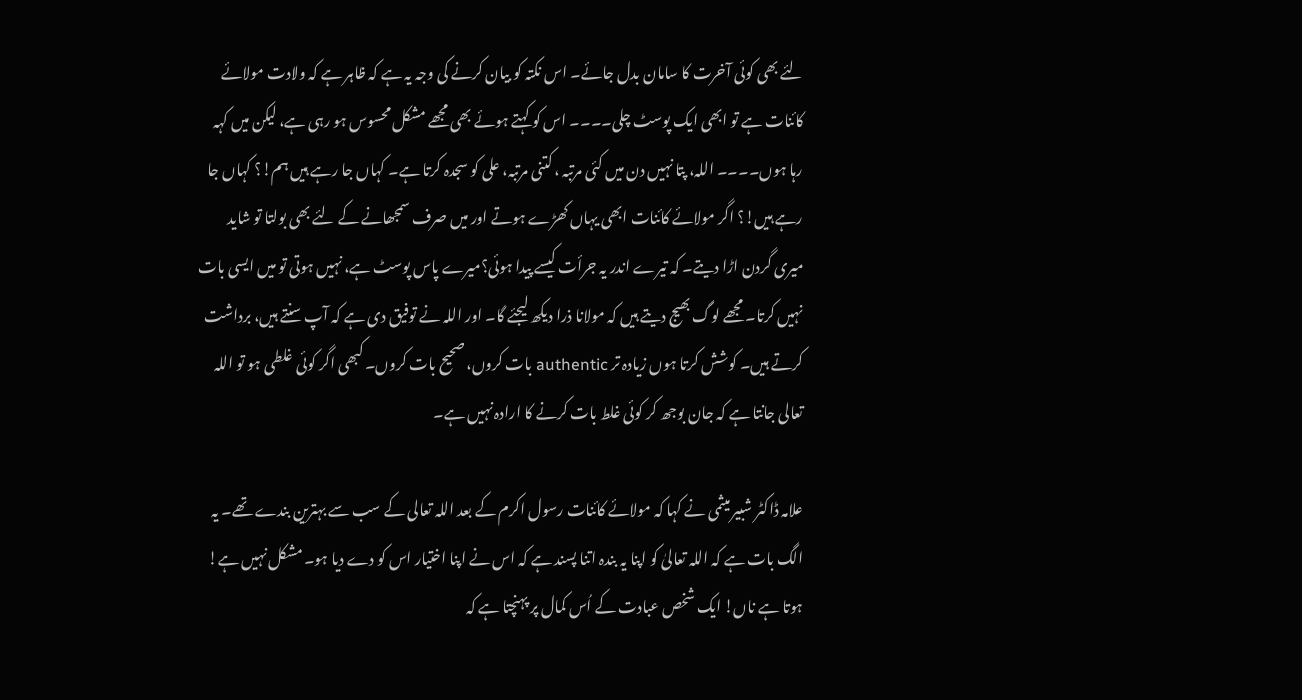لئے بھی کوئی آخرت کا سامان بدل جائے۔ اس نکتہ کو بیان کرنے کی وجہ یہ ہے کہ ظاہر ہے کہ ولادت مولائے کائنات ہے تو ابھی ایک پوسٹ چلی۔۔۔۔ اس کو کہتے ہوئے بھی مجھے مشکل محسوس ہو رہی ہے، لیکن میں کہہ رہا ہوں۔۔۔۔ اللہ، پتا نہیں دن میں کئی مرتبہ ، کتنی مرتبہ، علی کو سجدہ کرتا ہے۔ کہاں جا رہے ہیں ہم!؟ کہاں جا رہے ہیں!؟ اگر مولائے کائنات ابھی یہاں کھڑے ہوتے اور میں صرف سمجھانے کے لئے بھی بولتا تو شاید میری گردن اڑا دیتے۔ کہ تیرے اندر یہ جرأت کیسے پیدا ہوئی؟میرے پاس پوسٹ ہے، نہیں ہوتی تو میں ایسی بات نہیں کرتا۔ مجھے لوگ بھیج دیتے ہیں کہ مولانا ذرا دیکھ لیجئے گا۔ اور اللہ نے توفیق دی ہے کہ آپ سنتے ہیں، برداشت کرتے ہیں۔ کوشش کرتا ہوں زیادہ تر authentic بات کروں، صحیح بات کروں۔ کبھی اگر کوئی غلطی ہو تو اللہ تعالی جانتا ہے کہ جان بوجھ کر کوئی غلط بات کرنے کا ارادہ نہیں ہے۔

علامہ ڈاکٹر شبیر میثمی نے کہا کہ مولائے کائنات رسول اکرم کے بعد اللہ تعالی کے سب سے بہترین بندے تھے۔ یہ الگ بات ہے کہ اللہ تعالیٰ کو اپنا یہ بندہ اتنا پسند ہے کہ اس نے اپنا اختیار اس کو دے دیا ہو۔ مشکل نہیں ہے! ہوتا ہے ناں! ایک شخص عبادت کے اُس کمال پر پہنچتا ہے کہ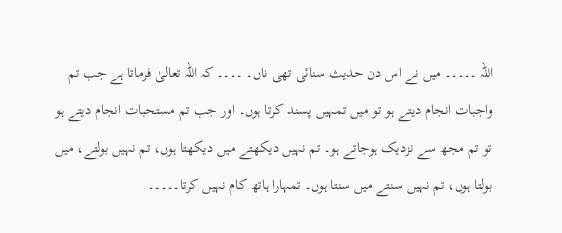اللہ ۔۔۔۔۔ میں نے اس دن حدیث سنائی تھی ناں۔ ۔۔۔۔ کہ اللہ تعالیٰ فرماتا ہے جب تم واجبات انجام دیتے ہو تو میں تمہیں پسند کرتا ہوں۔ اور جب تم مستحبات انجام دیتے ہو تو تم مجھ سے نزدیک ہوجاتے ہو۔ تم نہیں دیکھتے میں دیکھتا ہوں، تم نہیں بولتے، میں بولتا ہوں، تم نہیں سنتے میں سنتا ہوں۔ تمہارا ہاتھ کام نہیں کرتا۔۔۔۔۔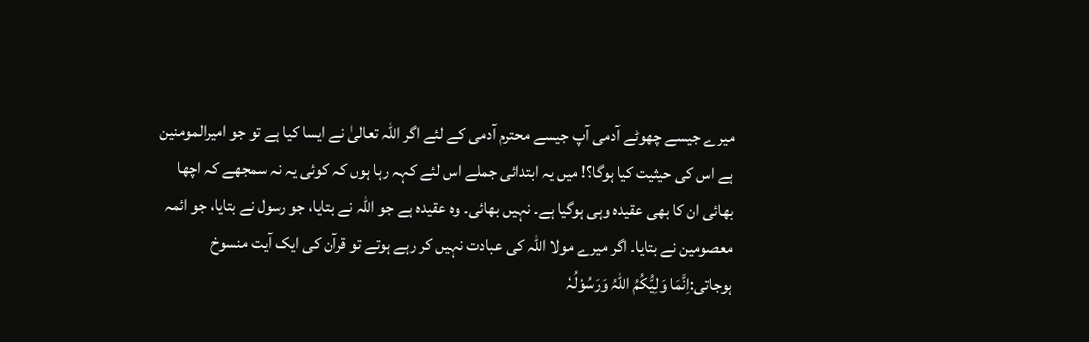میرے جیسے چھوٹے آدمی آپ جیسے محترم آدمی کے لئے اگر اللہ تعالیٰ نے ایسا کیا ہے تو جو امیرالمومنین ہے اس کی حیثیت کیا ہوگا؟! میں یہ ابتدائی جملے اس لئے کہہ رہا ہوں کہ کوئی یہ نہ سمجھے کہ اچھا بھائی ان کا بھی عقیدہ وہی ہوگیا ہے۔ نہیں بھائی۔ وہ عقیدہ ہے جو اللہ نے بتایا، جو رسول نے بتایا، جو ائمہ معصومین نے بتایا۔ اگر میرے مولا اللہ کی عبادت نہیں کر رہے ہوتے تو قرآن کی ایک آیت منسوخ ہوجاتی:اِنَّمَا وَلِيُّكُمُ اللہُ وَرَسُوْلُہٗ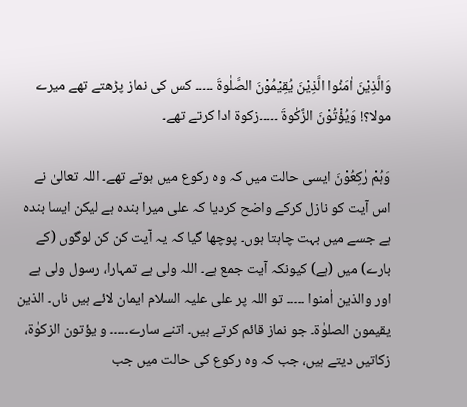وَالَّذِيْنَ اٰمَنُوا الَّذِيْنَ يُقِيْمُوْنَ الصَّلٰوۃَ ۔۔۔۔۔ کس کی نماز پڑھتے تھے میرے مولا؟! وَيُؤْتُوْنَ الزَّكٰوۃَ ۔۔۔۔۔زکوۃ ادا کرتے تھے۔

وَہُمْ رٰكِعُوْنَ ایسی حالت میں کہ وہ رکوع میں ہوتے تھے۔ اللہ تعالیٰ نے اس آیت کو نازل کرکے واضح کردیا کہ علی میرا بندہ ہے لیکن ایسا بندہ ہے جسے میں بہت چاہتا ہوں۔ پوچھا گیا کہ یہ آیت کن کن لوگوں (کے بارے) میں (ہے) کیونکہ آیت جمع ہے۔ اللہ ولی ہے تمہارا، رسول ولی ہے اور والذین اٰمنوا ۔۔۔۔۔ تو اللہ پر علی علیہ السلام ایمان لائے ہیں ناں۔ الذین یقیمون الصلوٰۃ۔ جو نماز قائم کرتے ہیں۔ اتنے سارے۔۔۔۔۔ و یؤتون الزکوٰۃ، زکاتیں دیتے ہیں، جب کہ وہ رکوع کی حالت میں جب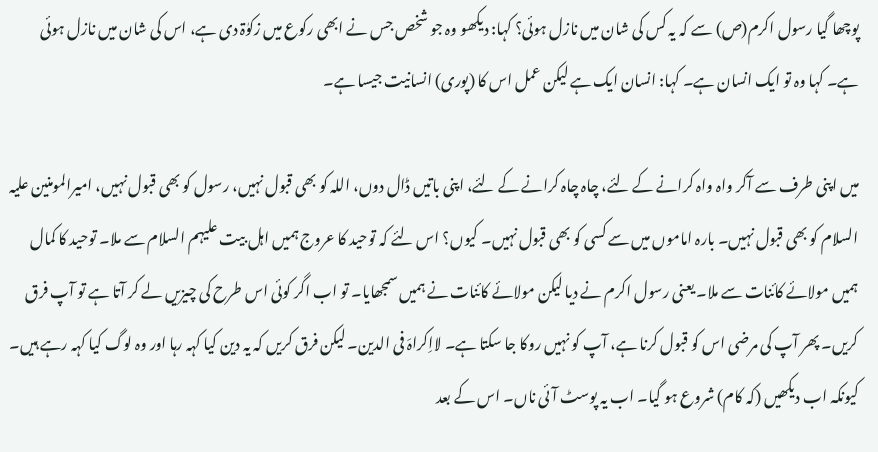پوچھا گیا رسول اکرم(ص) سے کہ یہ کس کی شان میں نازل ہوئی؟ کہا: دیکھو وہ جو شخص جس نے ابھی رکوع میں زکوٰۃ دی ہے، اس کی شان میں نازل ہوئی ہے۔ کہا وہ تو ایک انسان ہے۔ کہا: انسان ایک ہے لیکن عمل اس کا (پوری) انسانیت جیسا ہے۔

میں اپنی طرف سے آکر واہ واہ کرانے کے لئے، چاہ چاہ کرانے کے لئے، اپنی باتیں ڈال دوں، اللہ کو بھی قبول نہیں، رسول کو بھی قبول نہیں، امیرالمومنین علیہ السلام کو بھی قبول نہیں۔ بارہ اماموں میں سے کسی کو بھی قبول نہیں۔ کیوں؟ اس لئے کہ توحید کا عروج ہمیں اہل بیت علیہم السلام سے ملا۔ توحید کا کمال ہمیں مولائے کائنات سے ملا۔ یعنی رسول اکرم نے دیا لیکن مولائے کائنات نے ہمیں سمجھایا۔ تو اب اگر کوئی اس طرح کی چیزیں لے کر آتا ہے تو آپ فرق کریں۔ پھر آپ کی مرضی اس کو قبول کرنا ہے، آپ کو نہیں روکا جا سکتا ہے۔ لااِکراہَ فی الدین۔ لیکن فرق کریں کہ یہ دین کیا کہہ رہا اور وہ لوگ کیا کہہ رہے ہیں۔ کیونکہ اب دیکھیں (کہ کام) شروع ہو گیا۔ اب یہ پوسٹ آئی ناں۔ اس کے بعد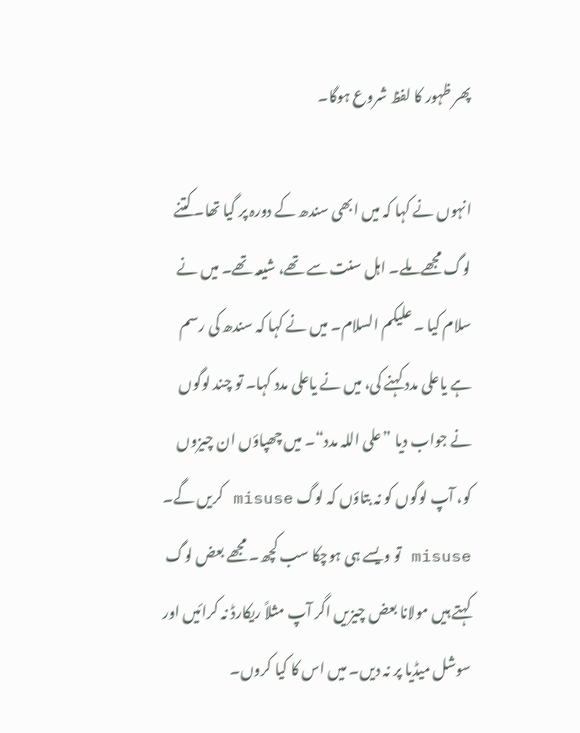پھر ظہور کا لفظ شروع ہوگا۔

انہوں نے کہا کہ میں ابھی سندھ کے دورہ پر گیا تھا۔ کتنے لوگ مجھے ملے۔ اہل سنت سے تھے، شیعہ تھے۔ میں نے سلام کیا ۔ علیکم السلام۔ میں نے کہا کہ سندھ کی رسم ہے یاعلی مدد کہنے کی، میں نے یاعلی مدد کہا۔ تو چند لوگوں نے جواب دیا ”علی اللہ مدد“۔ میں چھپاؤں ان چیزوں کو، آپ لوگوں کو نہ بتاؤں کہ لوگ misuse کریں گے۔ misuse تو ویسے ہی ہوچکا سب کچھ۔ مجھے بعض لوگ کہتے ہیں مولانا بعض چیزیں اگر آپ مثلاً ریکارڈ نہ کرائیں اور سوشل میڈیا پر نہ دیں۔ میں اس کا کیا کروں۔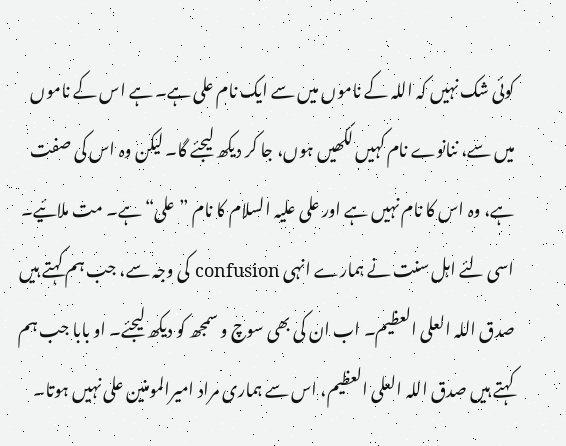کوئی شک نہیں کہ اللہ کے ناموں میں سے ایک نام علی ہے۔ ہے اس کے ناموں میں سے، ننانوے نام کہیں لکھیں ہوں، جا کر دیکھ لیجئے گا۔ لیکن وہ اس کی صفت ہے، وہ اس کا نام نہیں ہے اور علی علیہ السلام کا نام ”علی“ ہے۔ مت ملائیے۔ اسی لئے اہل سنت نے ہمارے انہی confusion کی وجہ سے، جب ہم کہتے ہیں صدق اللہ العلی العظیم۔ اب ان کی بھی سوچ و سمجھ کو دیکھ لیجئے۔ او بابا جب ہم کہتے ہیں صدق اللہ العلی العظیم، اس سے ہماری مراد امیرالمومنین علی نہیں ہوتا۔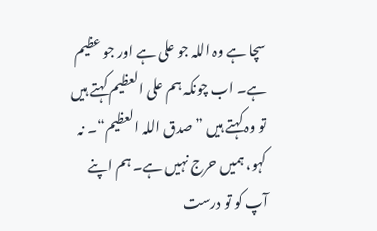سچا ہے وہ اللہ جو علی ہے اور جو عظیم ہے۔ اب چونکہ ہم علی العظیم کہتے ہیں تو وہ کہتے ہیں ”صدق اللہ العظیم“۔ نہ کہو، ہمیں حرج نہیں ہے۔ ہم اپنے آپ کو تو درست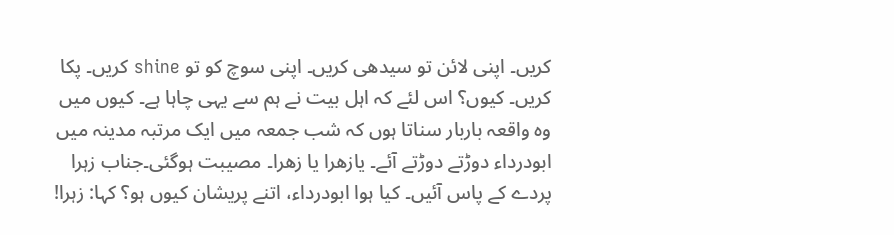کریں۔ اپنی لائن تو سیدھی کریں۔ اپنی سوچ کو تو shine کریں۔ پکا کریں۔ کیوں؟ اس لئے کہ اہل بیت نے ہم سے یہی چاہا ہے۔ کیوں میں وہ واقعہ باربار سناتا ہوں کہ شب جمعہ میں ایک مرتبہ مدینہ میں ابودرداء دوڑتے دوڑتے آئے۔ یازھرا یا زھرا۔ مصیبت ہوگئی۔جناب زہرا پردے کے پاس آئیں۔ کیا ہوا ابودرداء، اتنے پریشان کیوں ہو؟ کہا: زہرا!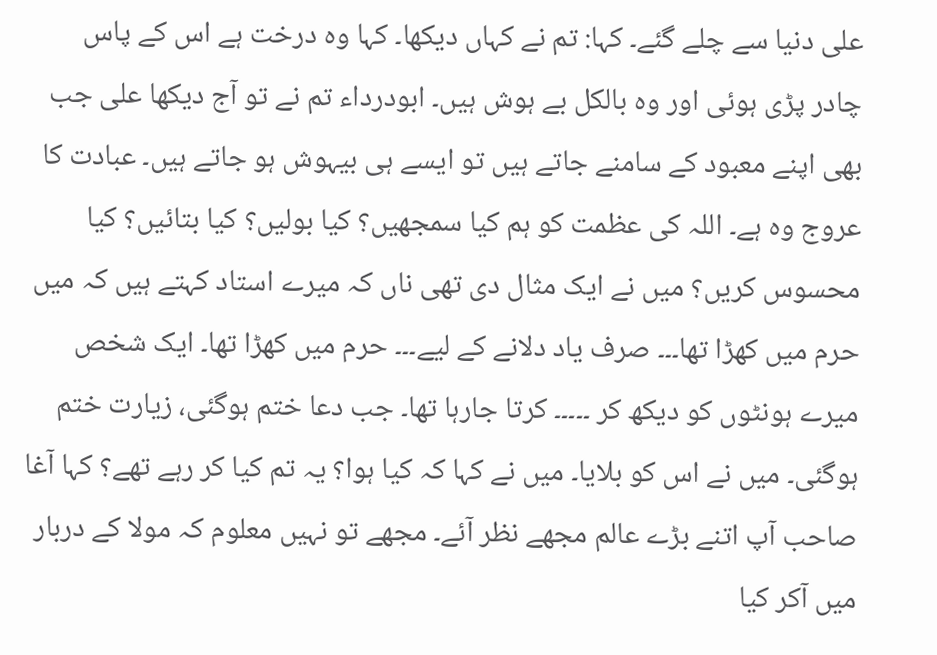علی دنیا سے چلے گئے۔ کہا: تم نے کہاں دیکھا۔ کہا وہ درخت ہے اس کے پاس چادر پڑی ہوئی اور وہ بالکل بے ہوش ہیں۔ ابودرداء تم نے تو آج دیکھا علی جب بھی اپنے معبود کے سامنے جاتے ہیں تو ایسے ہی بیہوش ہو جاتے ہیں۔ عبادت کا عروج وہ ہے۔ اللہ کی عظمت کو ہم کیا سمجھیں؟ کیا بولیں؟ کیا بتائیں؟ کیا محسوس کریں؟ میں نے ایک مثال دی تھی ناں کہ میرے استاد کہتے ہیں کہ میں حرم میں کھڑا تھا۔۔۔ صرف یاد دلانے کے لیے۔۔۔ حرم میں کھڑا تھا۔ ایک شخص میرے ہونٹوں کو دیکھ کر ۔۔۔۔۔ کرتا جارہا تھا۔ جب دعا ختم ہوگئی، زیارت ختم ہوگئی۔ میں نے اس کو بلایا۔ میں نے کہا کہ کیا ہوا؟ یہ تم کیا کر رہے تھے؟ کہا آغا صاحب آپ اتنے بڑے عالم مجھے نظر آئے۔ مجھے تو نہیں معلوم کہ مولا کے دربار میں آکر کیا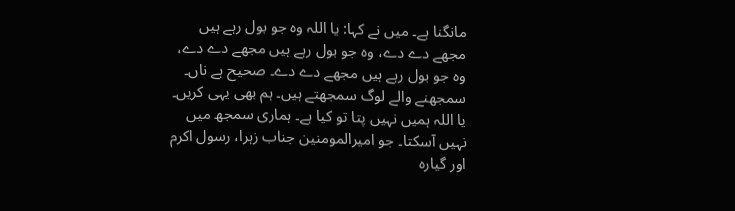مانگنا ہے۔ میں نے کہا: یا اللہ وہ جو بول رہے ہیں مجھے دے دے، وہ جو بول رہے ہیں مجھے دے دے، وہ جو بول رہے ہیں مجھے دے دے۔ صحیح ہے ناں۔ سمجھنے والے لوگ سمجھتے ہیں۔ ہم بھی یہی کریں۔ یا اللہ ہمیں نہیں پتا تو کیا ہے۔ ہماری سمجھ میں نہیں آسکتا۔ جو امیرالمومنین جناب زہرا، رسول اکرم اور گیارہ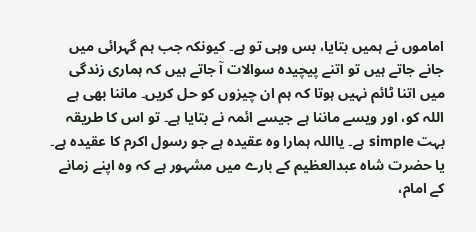اماموں نے ہمیں بتایا، بس وہی تو ہے۔ کیونکہ جب ہم گہرائی میں جانے جاتے ہیں تو اتنے پیچیدہ سوالات آ جاتے ہیں کہ ہماری زندگی میں اتنا ٹائم نہیں ہوتا کہ ہم ان چیزوں کو حل کریں۔ ماننا بھی ہے اللہ کو، اور ویسے ماننا ہے جیسے ائمہ نے بتایا ہے۔ تو اس کا طریقہ بہت simple ہے۔ یااللہ ہمارا وہ عقیدہ ہے جو رسول اکرم کا عقیدہ ہے۔ یا حضرت شاہ عبدالعظیم کے بارے میں مشہور ہے کہ وہ اپنے زمانے کے امام،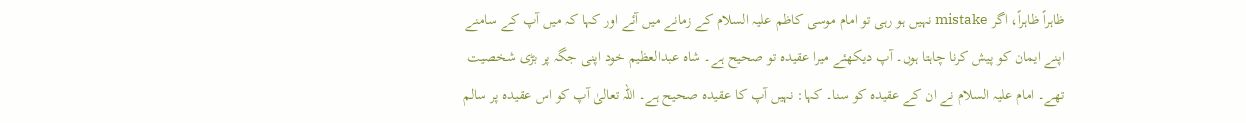ظاہراً ظاہراً، اگر mistake نہیں ہو رہی تو امام موسی کاظم علیہ السلام کے زمانے میں آئے اور کہا کہ میں آپ کے سامنے اپنے ایمان کو پیش کرنا چاہتا ہوں۔ آپ دیکھئے میرا عقیدہ تو صحیح ہے۔ شاہ عبدالعظیم خود اپنی جگہ پر بڑی شخصیت تھے۔ امام علیہ السلام نے ان کے عقیدہ کو سنا۔ کہا: نہیں آپ کا عقیدہ صحیح ہے۔ اللہ تعالیٰ آپ کو اس عقیدہ پر سالم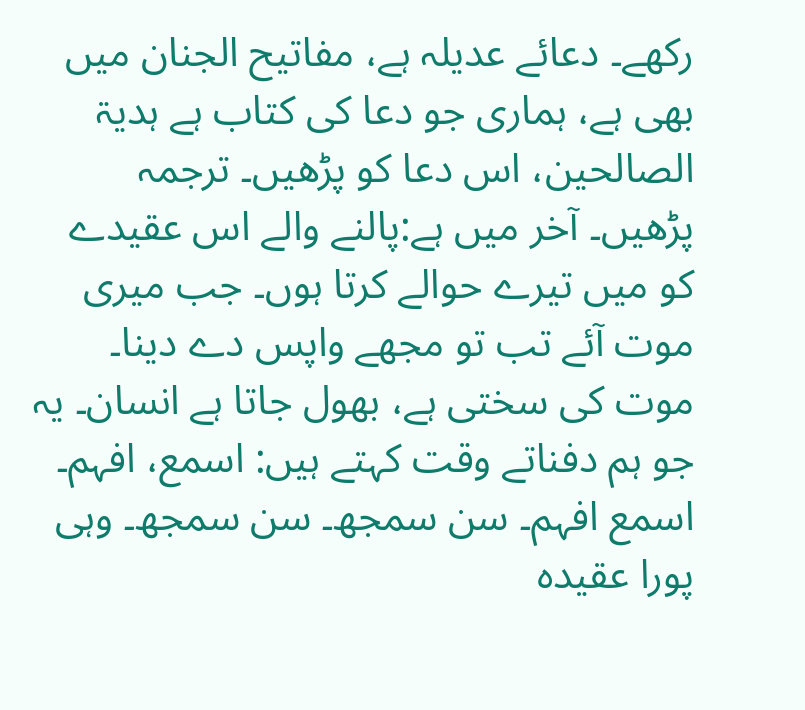رکھے۔ دعائے عدیلہ ہے، مفاتیح الجنان میں بھی ہے، ہماری جو دعا کی کتاب ہے ہدیۃ الصالحین، اس دعا کو پڑھیں۔ ترجمہ پڑھیں۔ آخر میں ہے:پالنے والے اس عقیدے کو میں تیرے حوالے کرتا ہوں۔ جب میری موت آئے تب تو مجھے واپس دے دینا۔ موت کی سختی ہے، بھول جاتا ہے انسان۔ یہ جو ہم دفناتے وقت کہتے ہیں: اسمع، افہم۔ اسمع افہم۔ سن سمجھ۔ سن سمجھ۔ وہی پورا عقیدہ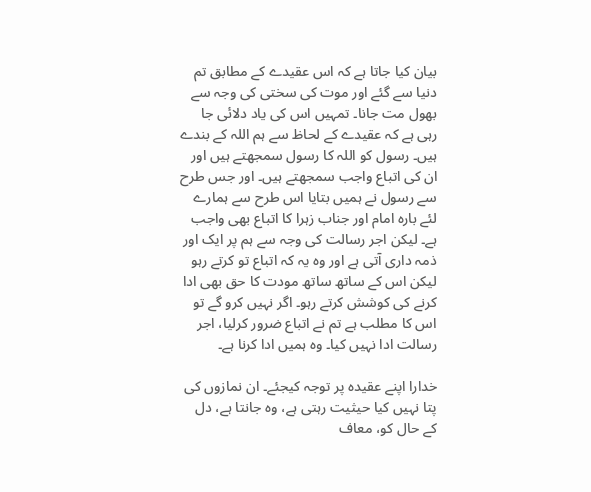بیان کیا جاتا ہے کہ اس عقیدے کے مطابق تم دنیا سے گئے اور موت کی سختی کی وجہ سے بھول مت جانا۔ تمہیں اس کی یاد دلائی جا رہی ہے کہ عقیدے کے لحاظ سے ہم اللہ کے بندے ہیں۔ رسول کو اللہ کا رسول سمجھتے ہیں اور ان کی اتباع واجب سمجھتے ہیں۔ اور جس طرح سے رسول نے ہمیں بتایا اس طرح سے ہمارے لئے بارہ امام اور جناب زہرا کا اتباع بھی واجب ہے۔ لیکن اجر رسالت کی وجہ سے ہم پر ایک اور ذمہ داری آتی ہے اور وہ یہ کہ اتباع تو کرتے رہو لیکن اس کے ساتھ ساتھ مودت کا حق بھی ادا کرنے کی کوشش کرتے رہو۔ اگر نہیں کرو گے تو اس کا مطلب ہے تم نے اتباع ضرور کرلیا، اجر رسالت ادا نہیں کیا۔ وہ ہمیں ادا کرنا ہے۔

خدارا اپنے عقیدہ پر توجہ کیجئے۔ ان نمازوں کی پتا نہیں کیا حیثیت رہتی ہے، وہ جانتا ہے، دل کے حال کو، معاف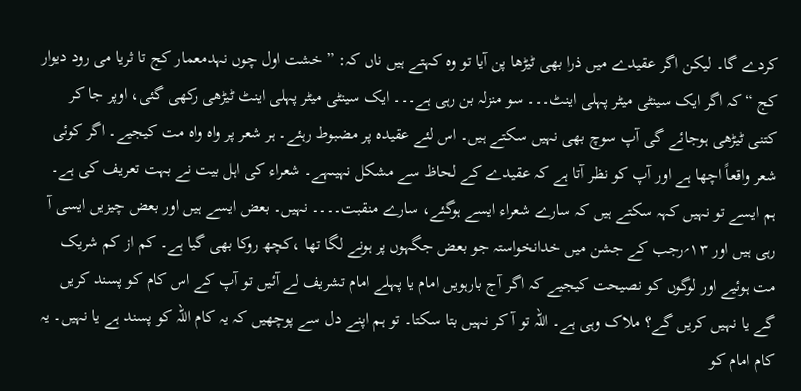کردے گا۔ لیکن اگر عقیدے میں ذرا بھی ٹیڑھا پن آیا تو وہ کہتے ہیں ناں کہ: ” خشت اول چوں نہدمعمار کج تا ثریا می رود دیوار کج “کہ اگر ایک سینٹی میٹر پہلی اینٹ۔۔۔ سو منزلہ بن رہی ہے۔۔۔ ایک سینٹی میٹر پہلی اینٹ ٹیڑھی رکھی گئی، اوپر جا کر کتنی ٹیڑھی ہوجائے گی آپ سوچ بھی نہیں سکتے ہیں۔ اس لئے عقیدہ پر مضبوط رہئے۔ ہر شعر پر واہ واہ مت کیجیے۔ اگر کوئی شعر واقعاً اچھا ہے اور آپ کو نظر آتا ہے کہ عقیدے کے لحاظ سے مشکل نہیںہے۔ شعراء کی اہل بیت نے بہت تعریف کی ہے۔ ہم ایسے تو نہیں کہہ سکتے ہیں کہ سارے شعراء ایسے ہوگئے، سارے منقبت۔۔۔۔ نہیں۔ بعض ایسے ہیں اور بعض چیزیں ایسی آ رہی ہیں اور ۱۳؍رجب کے جشن میں خدانخواستہ جو بعض جگہوں پر ہونے لگا تھا ،کچھ روکا بھی گیا ہے۔ کم از کم شریک مت ہوئیے اور لوگوں کو نصیحت کیجیے کہ اگر آج بارہویں امام یا پہلے امام تشریف لے آئیں تو آپ کے اس کام کو پسند کریں گے یا نہیں کریں گے؟ ملاک وہی ہے۔ اللہ تو آ کر نہیں بتا سکتا۔ تو ہم اپنے دل سے پوچھیں کہ یہ کام اللہ کو پسند ہے یا نہیں۔ یہ کام امام کو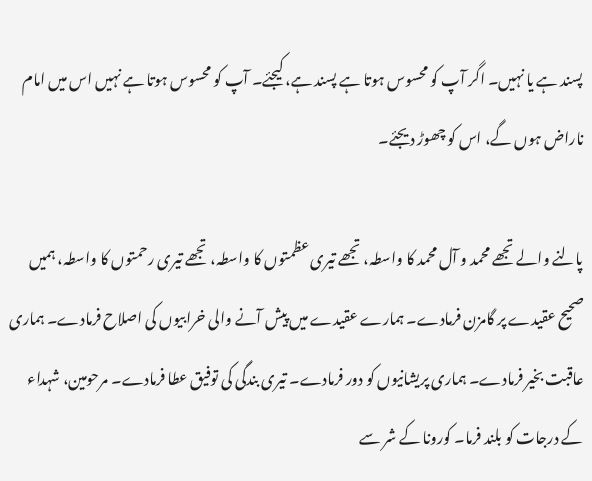پسند ہے یا نہیں۔ اگر آپ کو محسوس ہوتا ہے پسند ہے، کیجئے۔ آپ کو محسوس ہوتا ہے نہیں اس میں امام ناراض ہوں گے، اس کو چھوڑ دیجئے۔

پالنے والے تجھے محمد و آل محمد کا واسطہ، تجھے تیری عظمتوں کا واسطہ، تجھے تیری رحمتوں کا واسطہ، ہمیں صحیح عقیدے پر گامزن فرمادے۔ ہمارے عقیدے میں پیش آنے والی خرابیوں کی اصلاح فرمادے۔ ہماری عاقبت بخیر فرمادے۔ ہماری پریشانیوں کو دور فرمادے۔ تیری بندگی کی توفیق عطا فرمادے۔ مرحومین، شہداء کے درجات کو بلند فرما۔ کورونا کے شر سے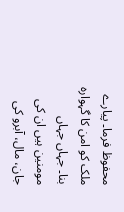محفوظ فرما۔ پیارے ملک کو امن کا گہوارہ بنا۔ جہاں جہاں مومنین ہیں ان کی جان، مال، آبرو کی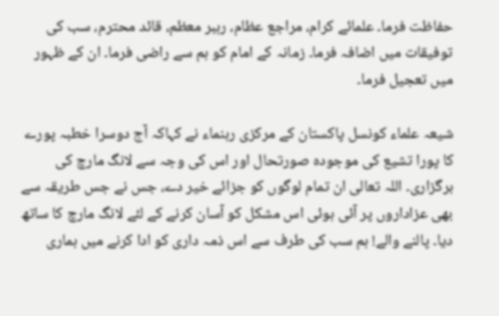حفاظت فرما۔ علمائے کرام، مراجع عظام، رہبر معظم، قائد محترم، سب کی توفیقات میں اضافہ فرما۔ زمانہ کے امام کو ہم سے راضی فرما۔ ان کے ظہور میں تعجیل فرما۔

شیعہ علماء کونسل پاکستان کے مرکزی رہنماء نے کہاکہ آج دوسرا خطبہ پورے کا پورا تشیع کی موجودہ صورتحال اور اس کی وجہ سے لانگ مارچ کی برگزاری۔ اللہ تعالی ان تمام لوگوں کو جزائے خیر دے، جس نے جس طریقہ سے بھی عزاداروں پر آئی ہوئی اس مشکل کو آسان کرنے کے لئے لانگ مارچ کا ساتھ دیا۔ پالنے والے! ہم سب کی طرف سے اس ذمہ داری کو ادا کرنے میں ہماری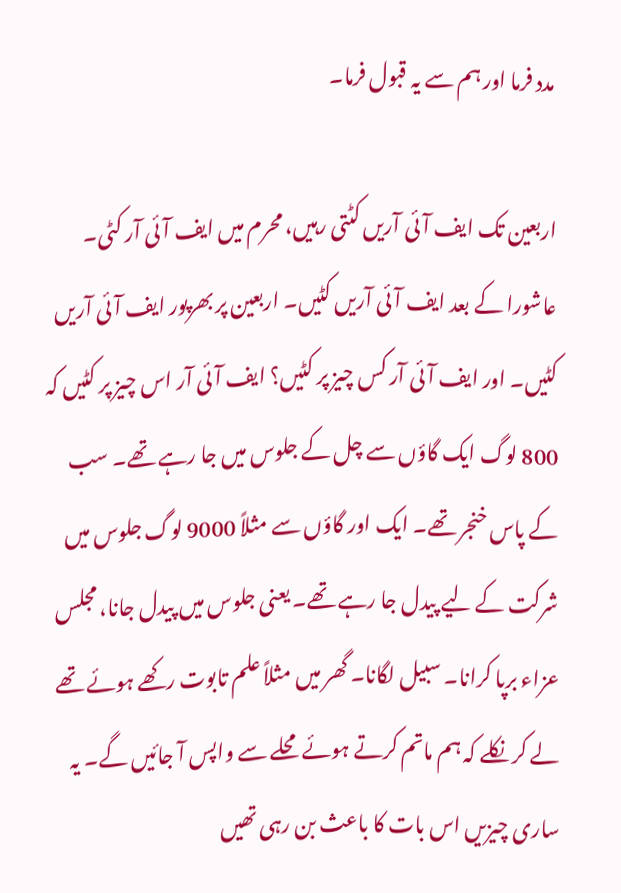مدد فرما اور ہم سے یہ قبول فرما۔

اربعین تک ایف آئی آریں کٹتی رہیں، محرم میں ایف آئی آر کٹی۔ عاشورا کے بعد ایف آئی آریں کٹیں۔ اربعین پر بھرپور ایف آئی آریں کٹیں۔ اور ایف آئی آر کس چیز پر کٹیں؟ ایف آئی آر اس چیز پر کٹیں کہ 800 لوگ ایک گاؤں سے چل کے جلوس میں جا رہے تھے۔ سب کے پاس خنجر تھے۔ ایک اور گاؤں سے مثلاً 9000 لوگ جلوس میں شرکت کے لیے پیدل جا رہے تھے۔ یعنی جلوس میں پیدل جانا، مجلس عزاء برپا کرانا۔ سبیل لگانا۔ گھر میں مثلاً علم تابوت رکھے ہوئے تھے لے کر نکلے کہ ہم ماتم کرتے ہوئے محلے سے واپس آ جائیں گے۔ یہ ساری چیزیں اس بات کا باعث بن رہی تھیں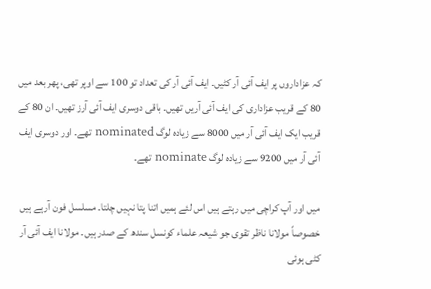کہ عزاداروں پر ایف آئی آر کٹیں۔ ایف آئی آر کی تعداد تو 100 سے اوپر تھی، پھر بعد میں 80 کے قریب عزاداری کی ایف آئی آریں تھیں۔ باقی دوسری ایف آئی آرز تھیں۔ ان 80 کے قریب ایک ایف آئی آر میں 8000 سے زیادہ لوگ nominated تھے۔ اور دوسری ایف آئی آر میں 9200 سے زیادہ لوگ nominate تھے۔

میں اور آپ کراچی میں رہتے ہیں اس لئے ہمیں اتنا پتا نہیں چلتا۔ مسلسل فون آرہے ہیں خصوصاً مولانا ناظر تقوی جو شیعہ علماء کونسل سندھ کے صدر ہیں۔ مولانا ایف آئی آر کٹی ہوئی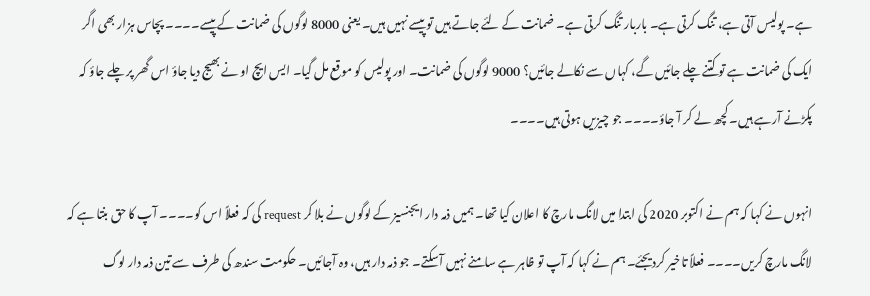ہے۔ پولیس آتی ہے، تنگ کرتی ہے۔ باربار تنگ کرتی ہے۔ ضمانت کے لئے جاتے ہیں تو پیسے نہیں ہیں۔ یعنی 8000 لوگوں کی ضمانت کے پیسے۔۔۔۔ پچاس ہزار بھی اگر ایک کی ضمانت ہے تو کتنے چلے جائیں گے، کہاں سے نکالے جائیں؟ 9000 لوگوں کی ضمانت۔ اور پولیس کو موقع مل گیا۔ ایس ایچ او نے بھیج دیا جاؤ اس گھر پر چلے جاؤ کہ پکڑنے آرہے ہیں۔ کچھ لے کر آ جاؤ۔۔۔۔ جو چیزیں ہوتی ہیں۔۔۔۔

انہوں نے کہا کہ ہم نے اکتوبر 2020 کی ابتدا میں لانگ مارچ کا اعلان کیا تھا۔ ہمیں ذمہ دار ایجنسیز کے لوگوں نے بلا کر request کی کہ فعلاً اس کو۔۔۔۔ آپ کا حق بنتا ہے کہ لانگ مارچ کریں۔۔۔۔ فعلاً تاخیر کردیجئے۔ ہم نے کہا کہ آپ تو ظاہر ہے سامنے نہیں آسکتے۔ جو ذمہ دار ہیں، وہ آجائیں۔ حکومت سندھ کی طرف سے تین ذمہ دار لوگ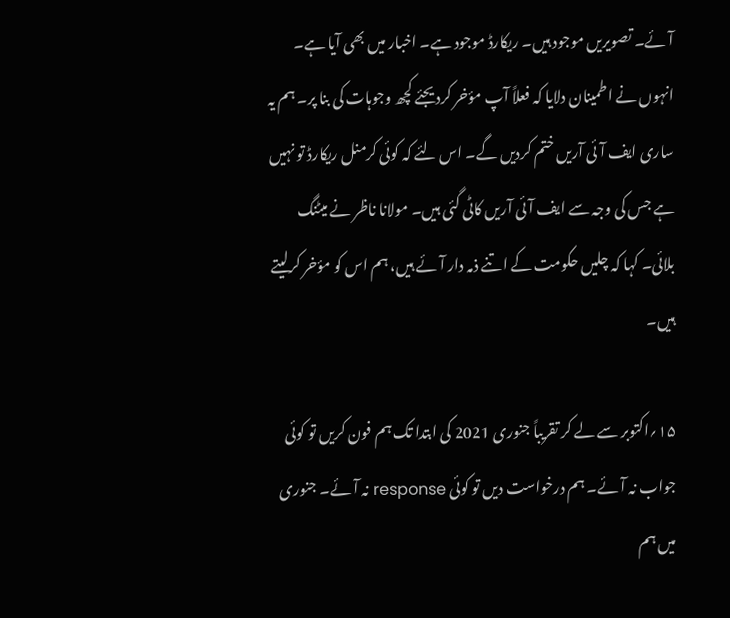آئے۔ تصویریں موجود ہیں۔ ریکارڈ موجود ہے۔ اخبار میں بھی آیا ہے۔ انہوں نے اطمینان دلایا کہ فعلاً آپ مؤخر کردیجئے کچھ وجوہات کی بنا پر۔ ہم یہ ساری ایف آئی آریں ختم کردیں گے۔ اس لئے کہ کوئی کرمنل ریکارڈ تو نہیں ہے جس کی وجہ سے ایف آئی آریں کاٹی گئی ہیں۔ مولانا ناظر نے میٹنگ بلائی۔ کہا کہ چلیں حکومت کے اتنے ذمہ دار آئے ہیں، ہم اس کو مؤخر کرلیتے ہیں۔

۱۵؍اکتوبر سے لے کر تقریباً جنوری 2021 کی ابتدا تک ہم فون کریں تو کوئی جواب نہ آئے۔ ہم درخواست دیں تو کوئی response نہ آئے۔ جنوری میں ہم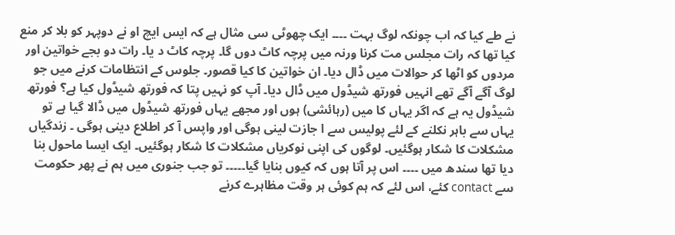نے طے کیا کہ اب چونکہ لوگ بہت ۔۔۔۔ ایک چھوٹی سی مثال ہے کہ ایس ایچ او نے دوپہر کو بلا کر منع کیا تھا کہ رات مجلس مت کرنا ورنہ میں پرچہ کاٹ دوں گا۔ پرچہ کاٹ د یا۔ رات دو بجے خواتین اور مردوں کو اٹھا کر حوالات میں ڈال دیا۔ ان خواتین کا کیا قصور۔ جلوس کے انتظامات کرنے میں جو لوگ آگے آگے تھے انہیں فورتھ شیڈول میں ڈال دیا۔ آپ کو نہیں پتا کہ فورتھ شیڈول کیا ہے؟ فورتھ شیڈول یہ ہے کہ اگر یہاں کا میں (رہائشی) ہوں اور مجھے یہاں فورتھ شیڈول میں ڈالا گیا ہے تو یہاں سے باہر نکلنے کے لئے پولیس سے ا جازت لینی ہوگی اور واپس آ کر اطلاع دینی ہوگی ۔ زندگیاں مشکلات کا شکار ہوگئیں۔ لوگوں کی اپنی نوکریاں مشکلات کا شکار ہوگئیں۔ ایک ایسا ماحول بنا دیا تھا سندھ میں ۔۔۔۔ اس پر آتا ہوں کہ کیوں بنایا گیا۔۔۔۔۔ تو جب جنوری میں ہم نے پھر حکومت سے contact کئے، اس لئے کہ ہم کوئی ہر وقت مظاہرے کرنے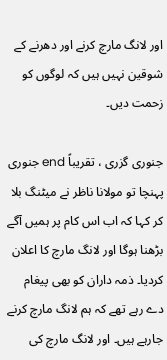اور لانگ مارچ کرنے اور دھرنے کے شوقین نہیں ہیں کہ لوگوں کو زحمت دیں۔

جنوری گزری ، تقریباً end جنوری پہنچا تو مولانا ناظر نے میٹنگ بلا کر کہا کہ اب اس کام پر ہمیں آگے بڑھنا ہوگا اور لانگ مارچ کا اعلان کردیا۔ ذمہ داران کو بھی پیغام دے رہے تھے کہ ہم لانگ مارچ کرنے جارہے ہیں۔ اور لانگ مارچ کی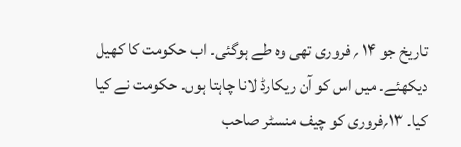تاریخ جو ۱۴ ؍ فروری تھی وہ طے ہوگئی۔ اب حکومت کا کھیل دیکھئے۔ میں اس کو آن ریکارڈ لانا چاہتا ہوں۔ حکومت نے کیا کیا۔ ۱۳؍فروری کو چیف منسٹر صاحب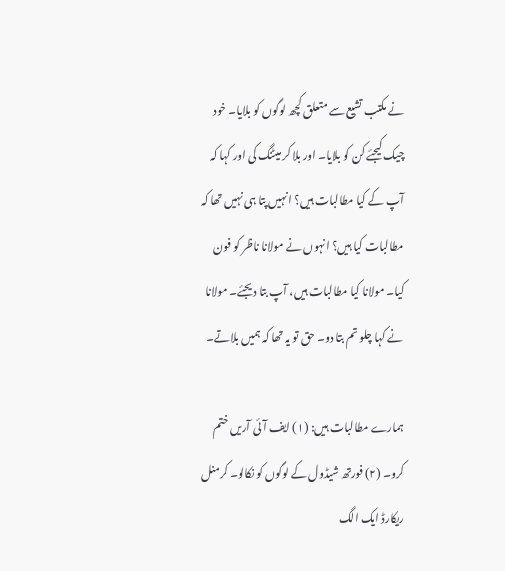نے مکتب تشیع سے متعلق کچھ لوگوں کو بلایا۔ خود چیک کیجئے کن کو بلایا۔ اور بلا کر میٹنگ کی اور کہا کہ آپ کے کیا مطالبات ہیں؟ انہیں پتا ہی نہیں تھا کہ مطالبات کیا ہیں؟ انہوں نے مولانا ناظر کو فون کیا۔ مولانا کیا مطالبات ہیں، آپ بتا دیجئے۔ مولانا نے کہا چلو تم بتا دو۔ حق تو یہ تھا کہ ہمیں بلاتے۔

ہمارے مطالبات ہیں: (۱) ایف آئی آریں ختم کرو۔ (۲) فورتھ شیڈول کے لوگوں کو نکالو۔ کرمنل ریکارڈ ایک الگ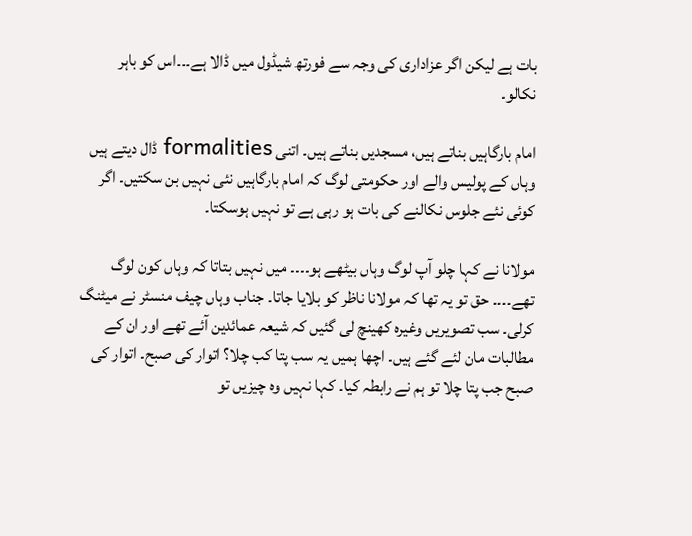بات ہے لیکن اگر عزاداری کی وجہ سے فورتھ شیڈول میں ڈالا ہے۔۔۔اس کو باہر نکالو۔

امام بارگاہیں بناتے ہیں، مسجدیں بناتے ہیں۔ اتنی formalities ڈال دیتے ہیں وہاں کے پولیس والے اور حکومتی لوگ کہ امام بارگاہیں نئی نہیں بن سکتیں۔ اگر کوئی نئے جلوس نکالنے کی بات ہو رہی ہے تو نہیں ہوسکتا۔

مولانا نے کہا چلو آپ لوگ وہاں بیٹھے ہو۔۔۔۔ میں نہیں بتاتا کہ وہاں کون لوگ تھے۔۔۔۔ حق تو یہ تھا کہ مولانا ناظر کو بلایا جاتا۔ جناب وہاں چیف منسٹر نے میٹنگ کرلی۔ سب تصویریں وغیرہ کھینچ لی گئیں کہ شیعہ عمائدین آئے تھے اور ان کے مطالبات مان لئے گئے ہیں۔ اچھا ہمیں یہ سب پتا کب چلا؟ اتوار کی صبح۔ اتوار کی صبح جب پتا چلا تو ہم نے رابطہ کیا۔ کہا نہیں وہ چیزیں تو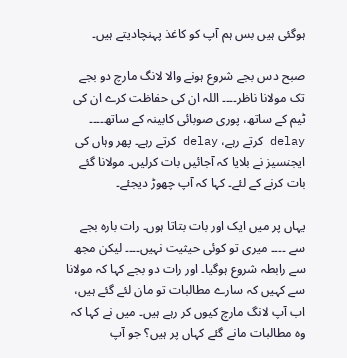ہوگئی ہیں بس ہم آپ کو کاغذ پہنچادیتے ہیں۔

صبح دس بجے شروع ہونے والا لانگ مارچ دو بجے تک مولانا ناظر۔۔۔۔ اللہ ان کی حفاظت کرے ان کی ٹیم کے ساتھ، پوری صوبائی کابینہ کے ساتھ۔۔۔۔ delay کرتے رہے، delay کرتے رہے۔ پھر وہاں کی ایجنسیز نے بلایا کہ آجائیں بات کرلیں۔ مولانا گئے بات کرنے کے لئے۔ کہا کہ آپ چھوڑ دیجئے۔

یہاں پر میں ایک اور بات بتاتا ہوں۔ رات بارہ بجے سے ۔۔۔۔ میری تو کوئی حیثیت نہیں۔۔۔۔ لیکن مجھ سے رابطہ شروع ہوگیا۔ اور رات دو بجے کہا کہ مولانا سے کہیں کہ سارے مطالبات تو مان لئے گئے ہیں، اب آپ لانگ مارچ کیوں کر رہے ہیں۔ میں نے کہا کہ وہ مطالبات مانے گئے کہاں پر ہیں؟ جو آپ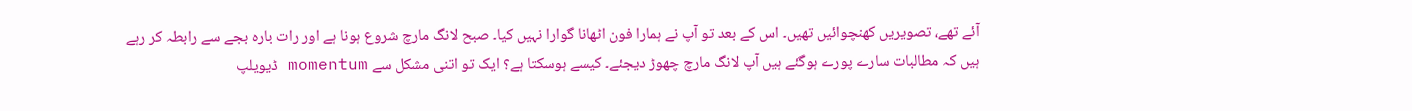آئے تھے، تصویریں کھنچوائیں تھیں۔ اس کے بعد تو آپ نے ہمارا فون اٹھانا گوارا نہیں کیا۔ صبح لانگ مارچ شروع ہونا ہے اور رات بارہ بجے سے رابطہ کر رہے ہیں کہ مطالبات سارے پورے ہوگئے ہیں آپ لانگ مارچ چھوڑ دیجئے۔ کیسے ہوسکتا ہے؟ ایک تو اتنی مشکل سے momentum ڈیویلپ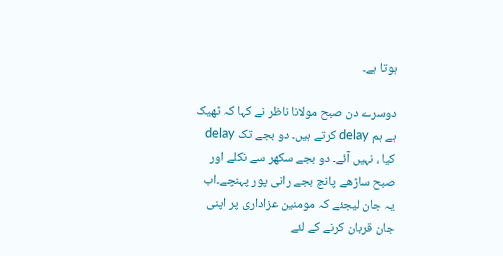ہوتا ہے۔

دوسرے دن صبح مولانا ناظر نے کہا کہ ٹھیک ہے ہم delay کرتے ہیں۔ دو بجے تک delay کیا ، نہیں آئے۔ دو بجے سکھر سے نکلے اور صبح ساڑھے پانچ بجے رانی پور پہنچے۔اب یہ جان لیجئے کہ مومنین عزاداری پر اپنی جان قربان کرنے کے لئے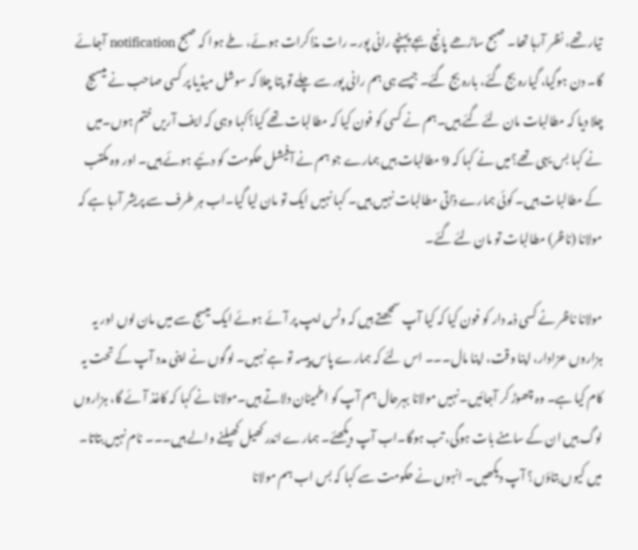تیار تھے، نظر آرہا تھا۔ صبح ساڑھے پانچ بجے پہنچے رانی پور۔ رات مذاکرات ہوئے، طے ہوا کہ صبح notification آجائے گا۔ دن ہوگیا، گیارہ بج گئے، بارہ بج گئے۔ جیسے ہی ہم رانی پور سے چلے تو پتا چلا کہ سوشل میڈیا پر کسی صاحب نے میسیج چلا دیا کہ مطالبات مان لئے گئے ہیں۔ہم نے کسی کو فون کیا کہ مطالبات تھے کیا؟کہا وہی کہ ایف آریں ختم ہوں۔میں نے کہا بس یہی تھے؟میں نے کہا کہ 9 مطالبات ہیں ہمارے جو ہم نے آفیشل حکومت کو دئیے ہوئے ہیں۔ اور وہ مکتب کے مطالبات ہیں۔ کوئی ہمارے ذاتی مطالبات نہیں ہیں۔ کہا نہیں ایک تو مان لیا گیا۔اب ہر طرف سے پریشر آرہا ہے کہ مولانا (ناظر) مطالبات تو مان لئے گئے۔

مولانا ناظر نے کسی ذمہ دار کو فون کیا کہ کیا آپ سمجھتے ہیں کہ وٹس ایپ پر آئے ہوئے ایک میسج سے میں مان لوں اور یہ ہزاروں عزادار، اپنا وقت، اپنا مال۔۔۔ اس لئے کہ ہمارے پاس پیسہ تو ہے نہیں۔ لوگوں نے اپنی مدد آپ کے تحت یہ کام کیا ہے۔ وہ چھوڑ کر آجائیں۔نہیں مولانا بہرحال ہم آپ کو اطمینان دلاتے ہیں۔مولانا نے کہا کہ کاغذ آئے گا، ہزاروں لوگ ہیں ان کے سامنے بات ہوگی، تب ہوگا۔اب آپ دیکھئے۔ ہمارے اندر کھیل کھیلنے والے ہیں۔۔۔ نام نہیں بتاتا۔ میں کیوں بتاؤں؟ آپ دیکھیں۔ انہوں نے حکومت سے کہا کہ بس اب ہم مولانا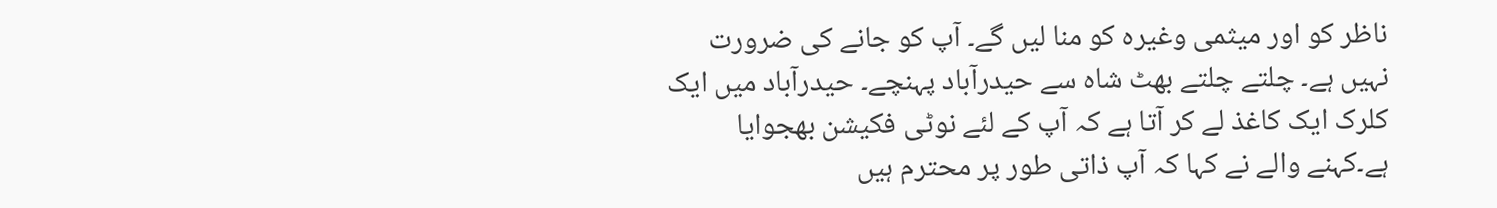ناظر کو اور میثمی وغیرہ کو منا لیں گے۔ آپ کو جانے کی ضرورت نہیں ہے۔ چلتے چلتے بھٹ شاہ سے حیدرآباد پہنچے۔ حیدرآباد میں ایک کلرک ایک کاغذ لے کر آتا ہے کہ آپ کے لئے نوٹی فکیشن بھجوایا ہے۔کہنے والے نے کہا کہ آپ ذاتی طور پر محترم ہیں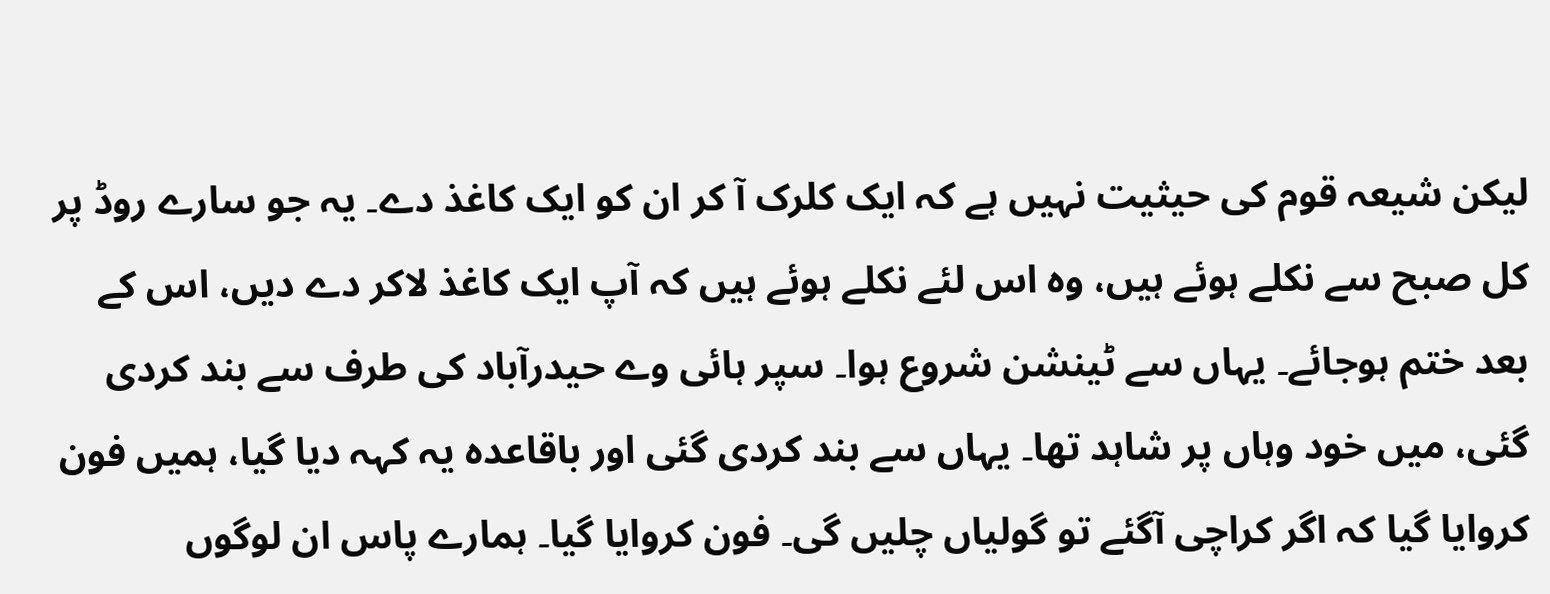لیکن شیعہ قوم کی حیثیت نہیں ہے کہ ایک کلرک آ کر ان کو ایک کاغذ دے۔ یہ جو سارے روڈ پر کل صبح سے نکلے ہوئے ہیں، وہ اس لئے نکلے ہوئے ہیں کہ آپ ایک کاغذ لاکر دے دیں، اس کے بعد ختم ہوجائے۔ یہاں سے ٹینشن شروع ہوا۔ سپر ہائی وے حیدرآباد کی طرف سے بند کردی گئی، میں خود وہاں پر شاہد تھا۔ یہاں سے بند کردی گئی اور باقاعدہ یہ کہہ دیا گیا، ہمیں فون کروایا گیا کہ اگر کراچی آگئے تو گولیاں چلیں گی۔ فون کروایا گیا۔ ہمارے پاس ان لوگوں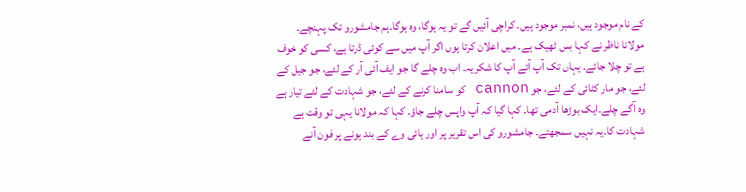کے نام موجود ہیں، نمبر موجود ہیں۔ کراچی آئیں گے تو یہ ہوگا، وہ ہوگا۔ہم جامشورو تک پہنچے۔ مولانا ناظر نے کہا بس ٹھیک ہے۔ میں اعلان کرتا ہوں اگر آپ میں سے کوئی ڈرتا ہے، کسی کو خوف ہے تو چلا جائے۔ یہاں تک آپ آئے آپ کا شکریہ۔ اب وہ چلے گا جو ایف آئی آر کے لئے، جو جیل کے لئے، جو مار کٹائی کے لئے، جو cannon کو سامنا کرنے کے لئے، جو شہادت کے لئے تیار ہے وہ آگے چلے۔ایک بوڑھا آدمی تھا۔ کہا گیا کہ آپ واپس چلے جاؤ۔ کہا کہ مولانا یہی تو وقت ہے شہادت کا۔یہ نہیں سمجھتے۔ جامشورو کی اس تقریر پر اور ہائی وے کے بند ہونے پر فون آنے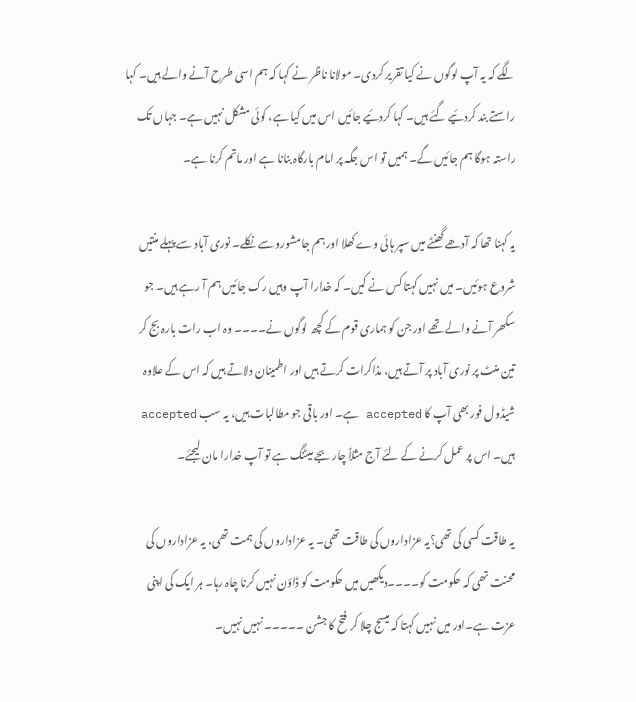لگے کہ یہ آپ لوگوں نے کیا تقریر کردی۔ مولانا ناظر نے کہا کہ ہم اسی طرح آنے والے ہیں۔ کہا راستے بند کردئیے گئے ہیں۔ کہا کردئیے جائیں اس میں کیا ہے، کوئی مشکل نہیں ہے۔ جہاں تک راستہ ہوگا ہم جائیں گے۔ ہمیں تو اس جگہ پر امام بارگاہ بنانا ہے اور ماتم کرنا ہے۔

یہ کہنا تھا کہ آدھے گھنٹے میں سپر ہائی وے کھلا اور ہم جامشورو سے نکلے۔ نوری آباد سے پہلے منتیں شروع ہوئیں۔ میں نہیں کہتا کس نے کیں۔ کہ خدارا آپ وہیں رک جائیں ہم آ رہے ہیں۔ جو سکھر آنے والے تھے اور جن کو ہماری قوم کے کچھ لوگوں نے۔۔۔۔ وہ اب رات بارہ بج کر تین منٹ پر نوری آباد پر آتے ہیں، مذاکرات کرتے ہیں اور اطمینان دلاتے ہیں کہ اس کے علاوہ شیڈول فور بھی آپ کا accepted ہے۔ اور باقی جو مطالبات ہیں، یہ سب accepted ہیں۔ اس پر عمل کرنے کے لئے آج مثلاً چار بجے میٹنگ ہے تو آپ خدارا مان لیجئے۔

یہ طاقت کسی کی تھی؟یہ عزاداروں کی طاقت تھی۔ یہ عزاداروں کی ہمت تھی، یہ عزاداروں کی محنت تھی کہ حکومت کو۔۔۔۔دیکھیں میں حکومت کو ڈاؤن نہیں کرنا چاہ رہا۔ ہر ایک کی اپنی عزت ہے۔اور میں نہیں کہتا کہ میسج چلا کر فتح کا جشن ۔۔۔۔۔ نہیں نہیں۔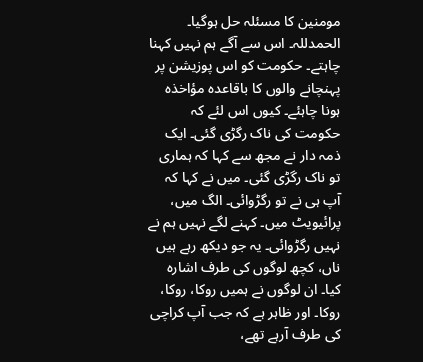مومنین کا مسئلہ حل ہوگیا۔ الحمدللہ۔ اس سے آگے ہم نہیں کہنا چاہتے۔ حکومت کو اس پوزیشن پر پہنچانے والوں کا باقاعدہ مؤاخذہ ہونا چاہئے۔ کیوں اس لئے کہ حکومت کی ناک رگڑی گئی۔ ایک ذمہ دار نے مجھ سے کہا کہ ہماری تو ناک رگڑی گئی۔ میں نے کہا کہ آپ ہی نے تو رگڑوائی۔ الگ میں، پرائیویٹ میں۔ کہنے لگے نہیں ہم نے نہیں رگڑوائی۔ یہ جو دیکھ رہے ہیں ناں، کچھ لوگوں کی طرف اشارہ کیا۔ ان لوگوں نے ہمیں روکا، روکا، روکا۔ اور ظاہر ہے کہ جب آپ کراچی کی طرف آرہے تھے،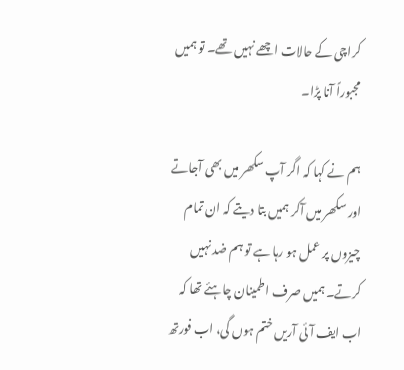کراچی کے حالات اچھے نہیں تھے۔ تو ہمیں مجبوراً آنا پڑا۔

ہم نے کہا کہ اگر آپ سکھر میں بھی آجاتے اور سکھر میں آکر ہمیں بتا دیتے کہ ان تمام چیزوں پر عمل ہو رہا ہے تو ہم ضد نہیں کرتے۔ ہمیں صرف اطمینان چاہئے تھا کہ اب ایف آئی آریں ختم ہوں گی، اب فورتھ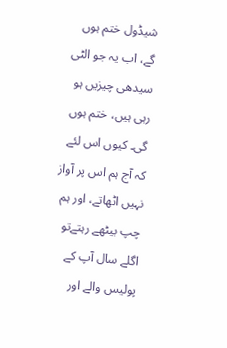شیڈول ختم ہوں گے، اب یہ جو الٹی سیدھی چیزیں ہو رہی ہیں، ختم ہوں گی۔ کیوں اس لئے کہ آج ہم اس پر آواز نہیں اٹھاتے، اور ہم چپ بیٹھے رہتےتو اگلے سال آپ کے پولیس والے اور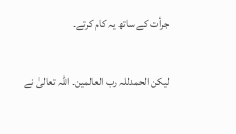جرأت کے ساتھ یہ کام کرتے۔

لیکن الحمدللہ رب العالمین۔ اللہ تعالیٰ نے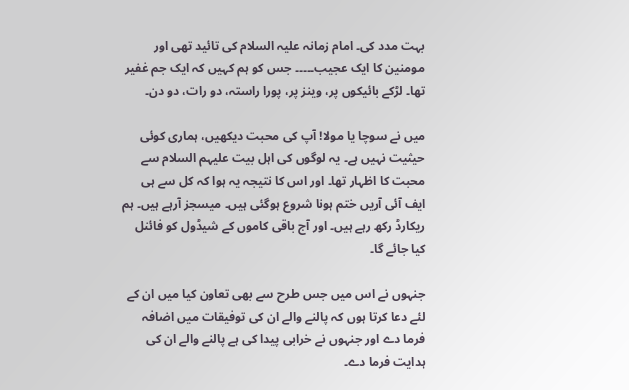بہت مدد کی۔ امام زمانہ علیہ السلام کی تائید تھی اور مومنین کا ایک عجیب۔۔۔۔۔ جس کو ہم کہیں کہ ایک جم غفیر تھا۔ لڑکے بائیکوں پر، وینز پر، پورا راستہ، دو رات، دو دن۔

میں نے سوچا یا مولا! آپ کی محبت دیکھیں، ہماری کوئی حیثیت نہیں ہے۔ یہ لوگوں کی اہل بیت علیہم السلام سے محبت کا اظہار تھا۔ اور اس کا نتیجہ یہ ہوا کہ کل سے ہی ایف آئی آریں ختم ہونا شروع ہوگئی ہیں۔ میسجز آرہے ہیں۔ ہم ریکارڈ رکھ رہے ہیں۔ اور آج باقی کاموں کے شیڈول کو فائنل کیا جائے گا۔

جنہوں نے اس میں جس طرح سے بھی تعاون کیا میں ان کے لئے دعا کرتا ہوں کہ پالنے والے ان کی توفیقات میں اضافہ فرما دے اور جنہوں نے خرابی پیدا کی ہے پالنے والے ان کی ہدایت فرما دے۔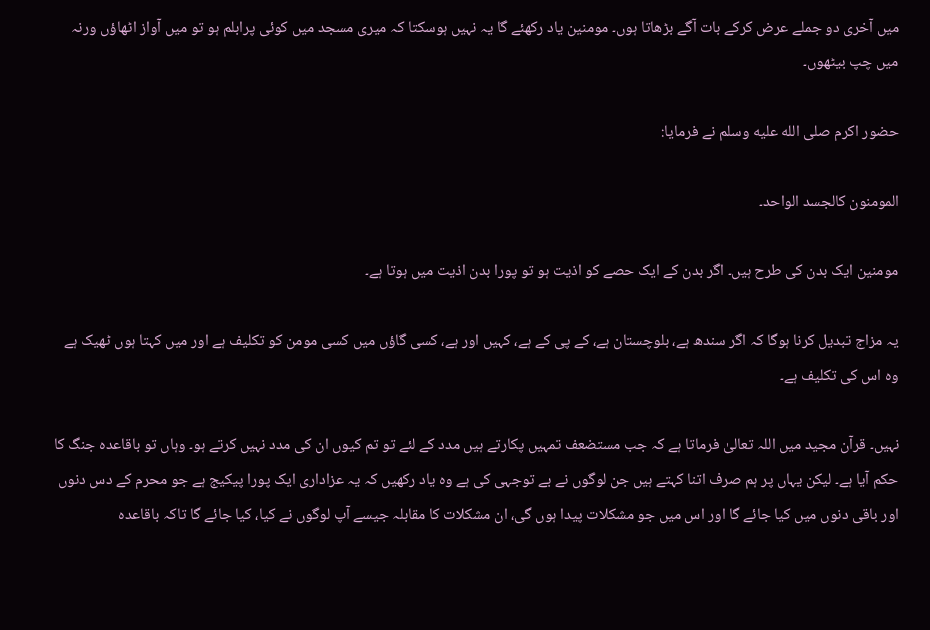میں آخری دو جملے عرض کرکے بات آگے بڑھاتا ہوں۔ مومنین یاد رکھئے گا یہ نہیں ہوسکتا کہ میری مسجد میں کوئی پرابلم ہو تو میں آواز اٹھاؤں ورنہ میں چپ بیٹھوں۔

حضور اکرم صلى الله عليه وسلم نے فرمایا:

المومنون کالجسد الواحد۔

مومنین ایک بدن کی طرح ہیں۔ اگر بدن کے ایک حصے کو اذیت ہو تو پورا بدن اذیت میں ہوتا ہے۔

یہ مزاج تبدیل کرنا ہوگا کہ اگر سندھ ہے، بلوچستان ہے، کے پی کے ہے، کہیں اور ہے، کسی گاؤں میں کسی مومن کو تکلیف ہے اور میں کہتا ہوں ٹھیک ہے وہ اس کی تکلیف ہے۔

نہیں۔ قرآن مجید میں اللہ تعالیٰ فرماتا ہے کہ جب مستضعف تمہیں پکارتے ہیں مدد کے لئے تو تم کیوں ان کی مدد نہیں کرتے ہو۔ وہاں تو باقاعدہ جنگ کا حکم آیا ہے۔ لیکن یہاں پر ہم صرف اتنا کہتے ہیں جن لوگوں نے بے توجہی کی ہے وہ یاد رکھیں کہ یہ عزاداری ایک پورا پیکیج ہے جو محرم کے دس دنوں اور باقی دنوں میں کیا جائے گا اور اس میں جو مشکلات پیدا ہوں گی، ان مشکلات کا مقابلہ جیسے آپ لوگوں نے کیا، کیا جائے گا تاکہ باقاعدہ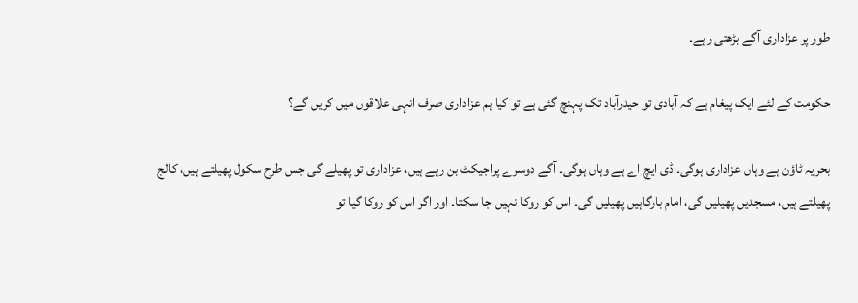طور پر عزاداری آگے بڑھتی رہے۔

حکومت کے لئے ایک پیغام ہے کہ آبادی تو حیدرآباد تک پہنچ گئی ہے تو کیا ہم عزاداری صرف انہی علاقوں میں کریں گے؟

بحریہ ٹاؤن ہے وہاں عزاداری ہوگی۔ ڈی ایچ اے ہے وہاں ہوگی۔ آگے دوسرے پراجیکٹ بن رہے ہیں، عزاداری تو پھیلے گی جس طرح سکول پھیلتے ہیں، کالج پھیلتے ہیں، مسجدیں پھیلیں گی، امام بارگاہیں پھیلیں گی۔ اس کو روکا نہیں جا سکتا۔ اور اگر اس کو روکا گیا تو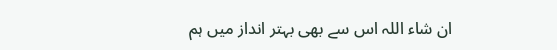ان شاء اللہ اس سے بھی بہتر انداز میں ہم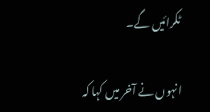ٹکرائیں گے۔

انہوں نے آخر میں کہا کہ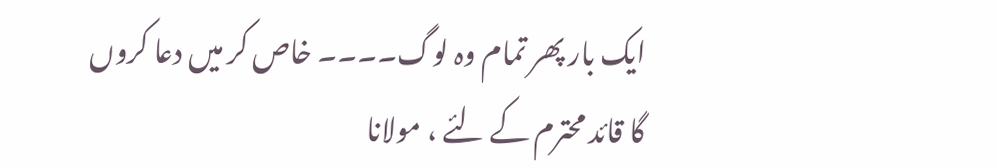ایک بار پھر تمام وہ لوگ۔۔۔۔ خاص کر میں دعا کروں گا قائد محترم کے لئے ، مولانا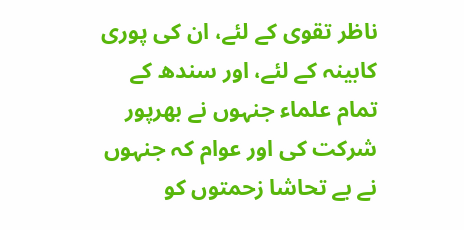ناظر تقوی کے لئے، ان کی پوری کابینہ کے لئے، اور سندھ کے تمام علماء جنہوں نے بھرپور شرکت کی اور عوام کہ جنہوں نے بے تحاشا زحمتوں کو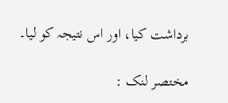برداشت کیا، اور اس نتیجہ کو لیا۔

مختصر لنک :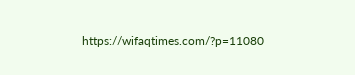https://wifaqtimes.com/?p=11080